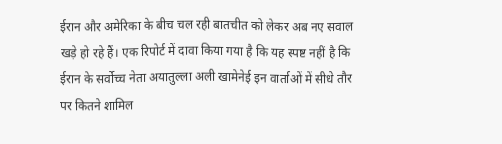ईरान और अमेरिका के बीच चल रही बातचीत को लेकर अब नए सवाल खड़े हो रहे हैं। एक रिपोर्ट में दावा किया गया है कि यह स्पष्ट नहीं है कि ईरान के सर्वोच्च नेता अयातुल्ला अली खामेनेई इन वार्ताओं में सीधे तौर पर कितने शामिल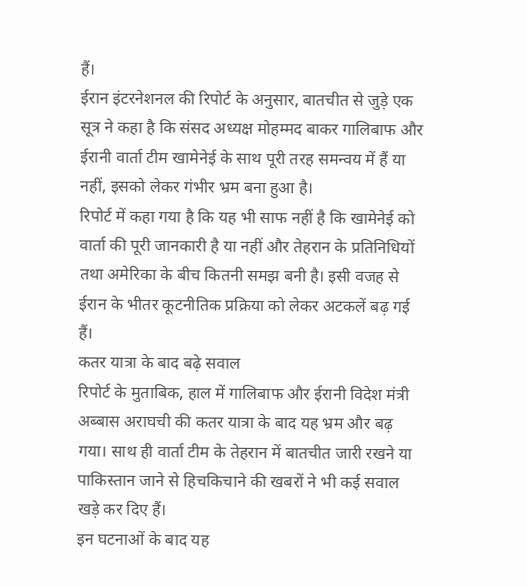हैं।
ईरान इंटरनेशनल की रिपोर्ट के अनुसार, बातचीत से जुड़े एक सूत्र ने कहा है कि संसद अध्यक्ष मोहम्मद बाकर गालिबाफ और ईरानी वार्ता टीम खामेनेई के साथ पूरी तरह समन्वय में हैं या नहीं, इसको लेकर गंभीर भ्रम बना हुआ है।
रिपोर्ट में कहा गया है कि यह भी साफ नहीं है कि खामेनेई को वार्ता की पूरी जानकारी है या नहीं और तेहरान के प्रतिनिधियों तथा अमेरिका के बीच कितनी समझ बनी है। इसी वजह से ईरान के भीतर कूटनीतिक प्रक्रिया को लेकर अटकलें बढ़ गई हैं।
कतर यात्रा के बाद बढ़े सवाल
रिपोर्ट के मुताबिक, हाल में गालिबाफ और ईरानी विदेश मंत्री अब्बास अराघची की कतर यात्रा के बाद यह भ्रम और बढ़ गया। साथ ही वार्ता टीम के तेहरान में बातचीत जारी रखने या पाकिस्तान जाने से हिचकिचाने की खबरों ने भी कई सवाल खड़े कर दिए हैं।
इन घटनाओं के बाद यह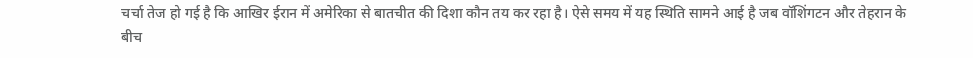चर्चा तेज हो गई है कि आखिर ईरान में अमेरिका से बातचीत की दिशा कौन तय कर रहा है। ऐसे समय में यह स्थिति सामने आई है जब वॉशिंगटन और तेहरान के बीच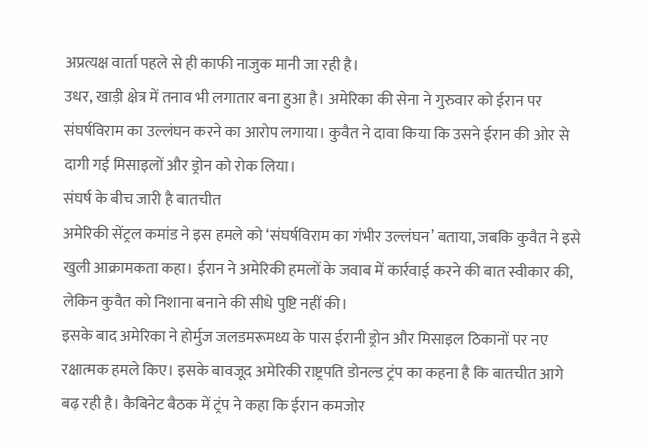अप्रत्यक्ष वार्ता पहले से ही काफी नाजुक मानी जा रही है।
उधर, खाड़ी क्षेत्र में तनाव भी लगातार बना हुआ है। अमेरिका की सेना ने गुरुवार को ईरान पर संघर्षविराम का उल्लंघन करने का आरोप लगाया। कुवैत ने दावा किया कि उसने ईरान की ओर से दागी गई मिसाइलों और ड्रोन को रोक लिया।
संघर्ष के बीच जारी है बातचीत
अमेरिकी सेंट्रल कमांड ने इस हमले को ‘संघर्षविराम का गंभीर उल्लंघन’ बताया, जबकि कुवैत ने इसे खुली आक्रामकता कहा। ईरान ने अमेरिकी हमलों के जवाब में कार्रवाई करने की बात स्वीकार की, लेकिन कुवैत को निशाना बनाने की सीधे पुष्टि नहीं की।
इसके बाद अमेरिका ने होर्मुज जलडमरूमध्य के पास ईरानी ड्रोन और मिसाइल ठिकानों पर नए रक्षात्मक हमले किए। इसके बावजूद अमेरिकी राष्ट्रपति डोनल्ड ट्रंप का कहना है कि बातचीत आगे बढ़ रही है। कैबिनेट बैठक में ट्रंप ने कहा कि ईरान कमजोर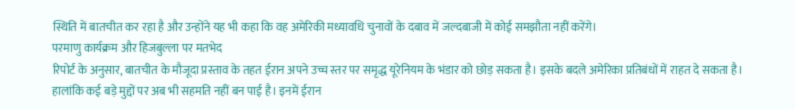स्थिति में बातचीत कर रहा है और उन्होंने यह भी कहा कि वह अमेरिकी मध्यावधि चुनावों के दबाव में जल्दबाजी में कोई समझौता नहीं करेंगे।
परमाणु कार्यक्रम और हिजबुल्ला पर मतभेद
रिपोर्ट के अनुसार, बातचीत के मौजूदा प्रस्ताव के तहत ईरान अपने उच्च स्तर पर समृद्ध यूरेनियम के भंडार को छोड़ सकता है। इसके बदले अमेरिका प्रतिबंधों में राहत दे सकता है। हालांकि कई बड़े मुद्दों पर अब भी सहमति नहीं बन पाई है। इनमें ईरान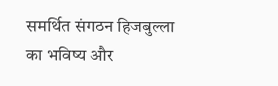समर्थित संगठन हिजबुल्ला का भविष्य और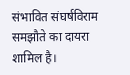संभावित संघर्षविराम समझौते का दायरा शामिल है।